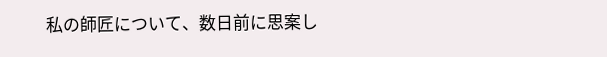私の師匠について、数日前に思案し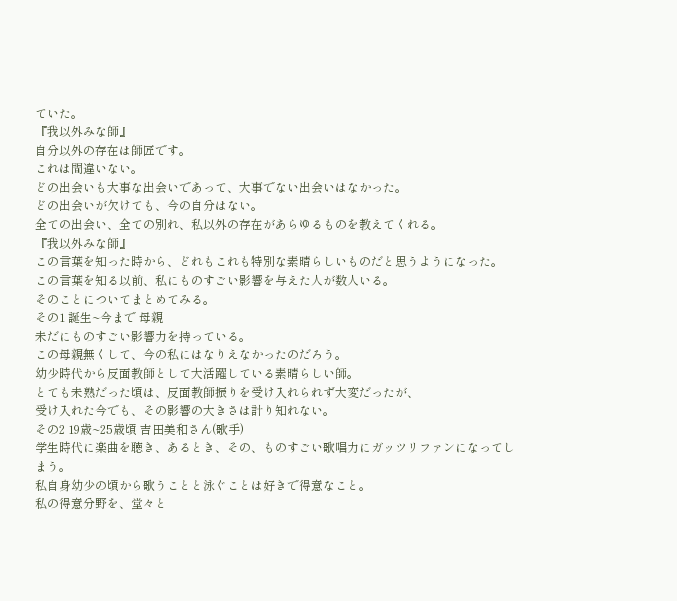ていた。
『我以外みな師』
自分以外の存在は師匠です。
これは間違いない。
どの出会いも大事な出会いであって、大事でない出会いはなかった。
どの出会いが欠けても、今の自分はない。
全ての出会い、全ての別れ、私以外の存在があらゆるものを教えてくれる。
『我以外みな師』
この言葉を知った時から、どれもこれも特別な素晴らしいものだと思うようになった。
この言葉を知る以前、私にものすごい影響を与えた人が数人いる。
そのことについてまとめてみる。
その1 誕生~今まで 母親
未だにものすごい影響力を持っている。
この母親無くして、今の私にはなりえなかったのだろう。
幼少時代から反面教師として大活躍している素晴らしい師。
とても未熟だった頃は、反面教師振りを受け入れられず大変だったが、
受け入れた今でも、その影響の大きさは計り知れない。
その2 19歳~25歳頃 吉田美和さん(歌手)
学生時代に楽曲を聴き、あるとき、その、ものすごい歌唱力にガッツリファンになってしまう。
私自身幼少の頃から歌うことと泳ぐことは好きで得意なこと。
私の得意分野を、堂々と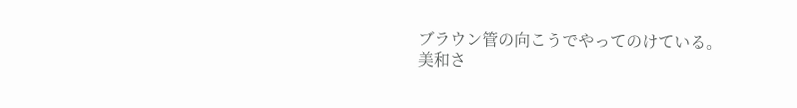ブラウン管の向こうでやってのけている。
美和さ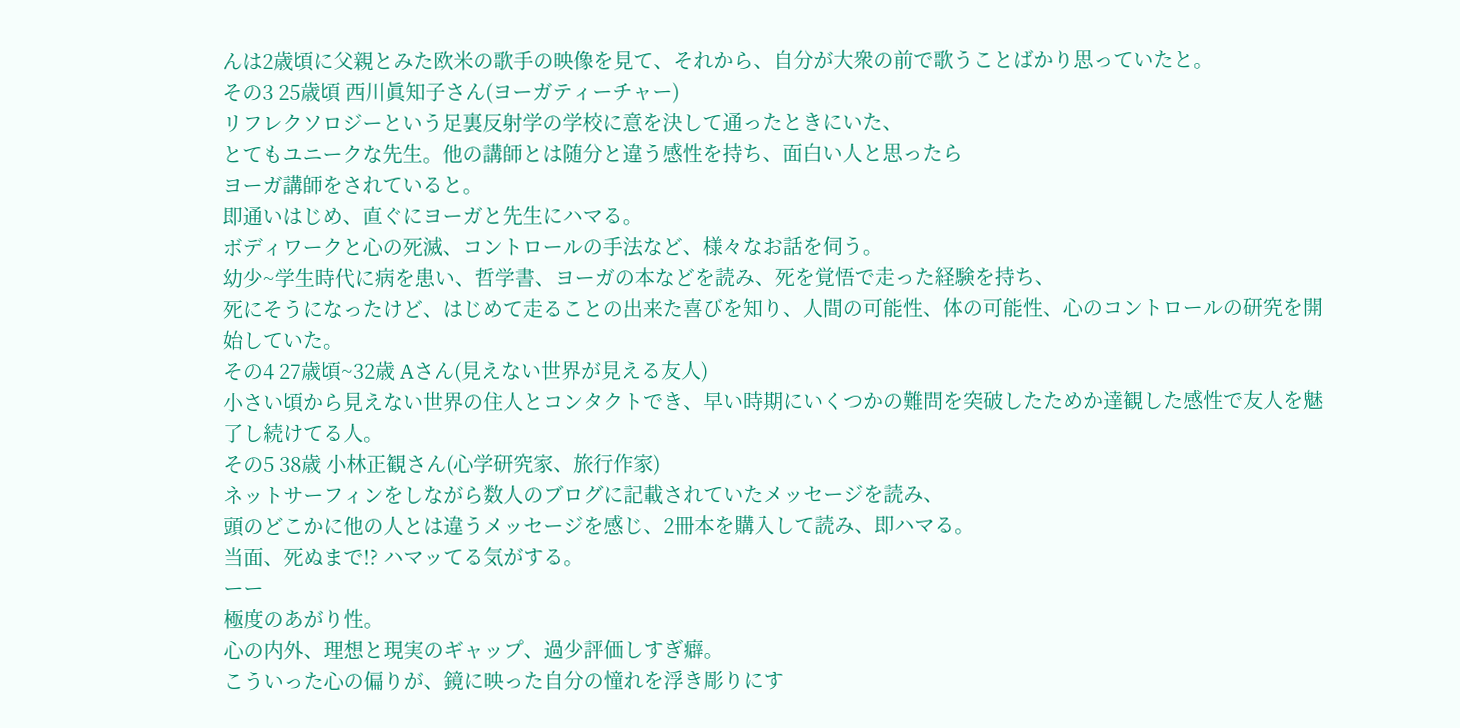んは2歳頃に父親とみた欧米の歌手の映像を見て、それから、自分が大衆の前で歌うことばかり思っていたと。
その3 25歳頃 西川眞知子さん(ヨーガティーチャー)
リフレクソロジーという足裏反射学の学校に意を決して通ったときにいた、
とてもユニークな先生。他の講師とは随分と違う感性を持ち、面白い人と思ったら
ヨーガ講師をされていると。
即通いはじめ、直ぐにヨーガと先生にハマる。
ボディワークと心の死滅、コントロールの手法など、様々なお話を伺う。
幼少~学生時代に病を患い、哲学書、ヨーガの本などを読み、死を覚悟で走った経験を持ち、
死にそうになったけど、はじめて走ることの出来た喜びを知り、人間の可能性、体の可能性、心のコントロールの研究を開始していた。
その4 27歳頃~32歳 Aさん(見えない世界が見える友人)
小さい頃から見えない世界の住人とコンタクトでき、早い時期にいくつかの難問を突破したためか達観した感性で友人を魅了し続けてる人。
その5 38歳 小林正観さん(心学研究家、旅行作家)
ネットサーフィンをしながら数人のブログに記載されていたメッセージを読み、
頭のどこかに他の人とは違うメッセージを感じ、2冊本を購入して読み、即ハマる。
当面、死ぬまで!? ハマッてる気がする。
ーー
極度のあがり性。
心の内外、理想と現実のギャップ、過少評価しすぎ癖。
こういった心の偏りが、鏡に映った自分の憧れを浮き彫りにす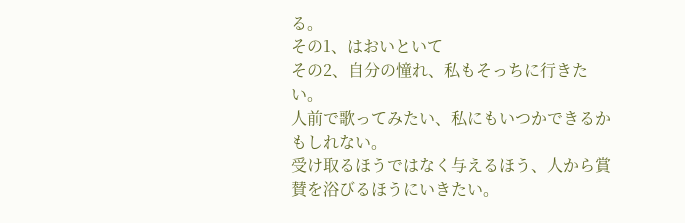る。
その1、はおいといて
その2、自分の憧れ、私もそっちに行きたい。
人前で歌ってみたい、私にもいつかできるかもしれない。
受け取るほうではなく与えるほう、人から賞賛を浴びるほうにいきたい。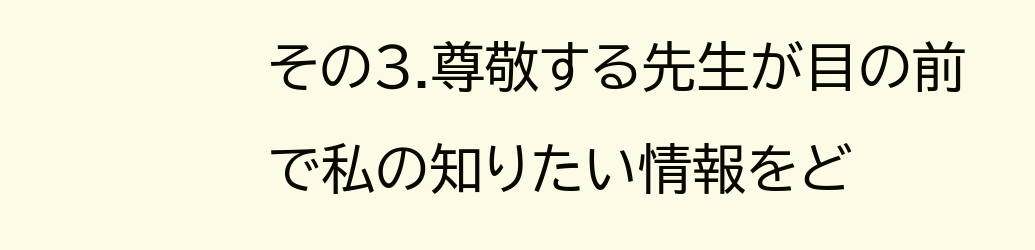その3.尊敬する先生が目の前で私の知りたい情報をど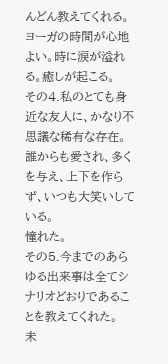んどん教えてくれる。
ヨーガの時間が心地よい。時に涙が溢れる。癒しが起こる。
その4.私のとても身近な友人に、かなり不思議な稀有な存在。
誰からも愛され、多くを与え、上下を作らず、いつも大笑いしている。
憧れた。
その5.今までのあらゆる出来事は全てシナリオどおりであることを教えてくれた。
未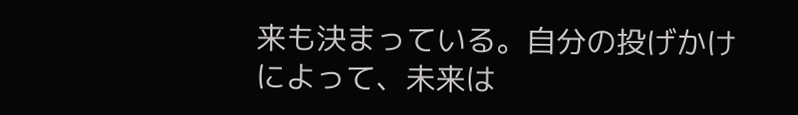来も決まっている。自分の投げかけによって、未来は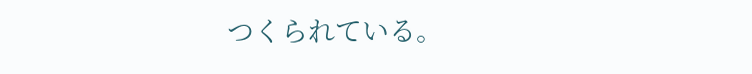つくられている。